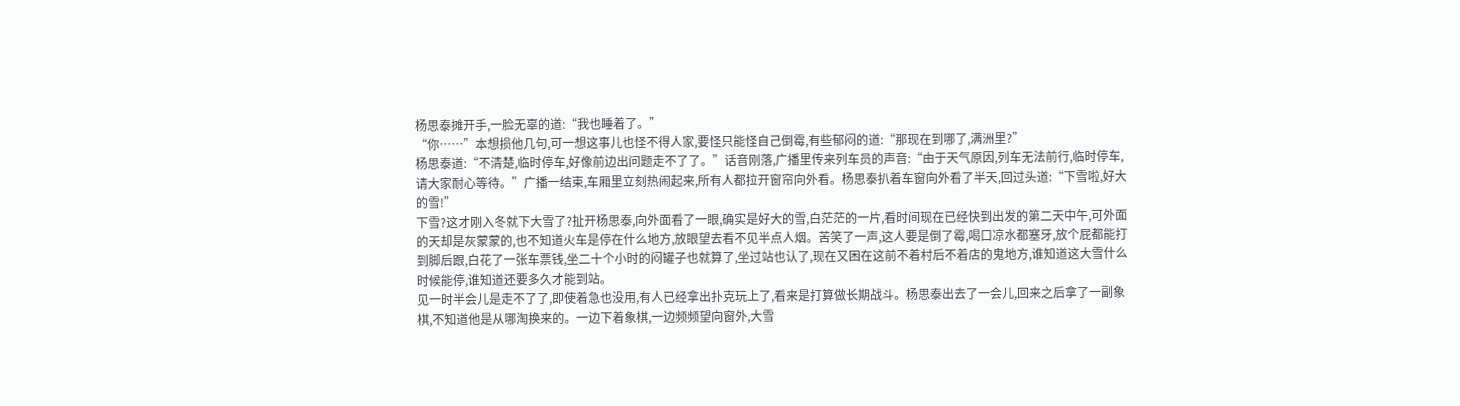杨思泰摊开手,一脸无辜的道:“我也睡着了。”
“你……”本想损他几句,可一想这事儿也怪不得人家,要怪只能怪自己倒霉,有些郁闷的道:“那现在到哪了,满洲里?”
杨思泰道:“不清楚,临时停车,好像前边出问题走不了了。”话音刚落,广播里传来列车员的声音:“由于天气原因,列车无法前行,临时停车,请大家耐心等待。”广播一结束,车厢里立刻热闹起来,所有人都拉开窗帘向外看。杨思泰扒着车窗向外看了半天,回过头道:“下雪啦,好大的雪!”
下雪?这才刚入冬就下大雪了?扯开杨思泰,向外面看了一眼,确实是好大的雪,白茫茫的一片,看时间现在已经快到出发的第二天中午,可外面的天却是灰蒙蒙的,也不知道火车是停在什么地方,放眼望去看不见半点人烟。苦笑了一声,这人要是倒了霉,喝口凉水都塞牙,放个屁都能打到脚后跟,白花了一张车票钱,坐二十个小时的闷罐子也就算了,坐过站也认了,现在又困在这前不着村后不着店的鬼地方,谁知道这大雪什么时候能停,谁知道还要多久才能到站。
见一时半会儿是走不了了,即使着急也没用,有人已经拿出扑克玩上了,看来是打算做长期战斗。杨思泰出去了一会儿,回来之后拿了一副象棋,不知道他是从哪淘换来的。一边下着象棋,一边频频望向窗外,大雪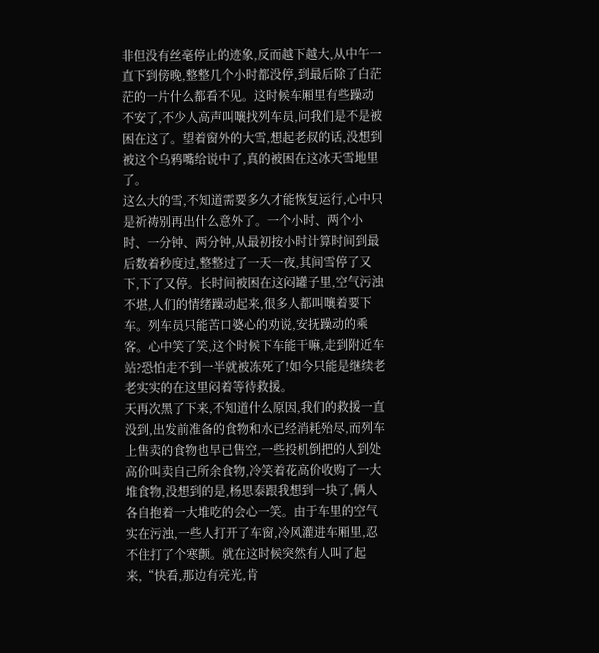非但没有丝毫停止的迹象,反而越下越大,从中午一直下到傍晚,整整几个小时都没停,到最后除了白茫茫的一片什么都看不见。这时候车厢里有些躁动不安了,不少人高声叫嚷找列车员,问我们是不是被困在这了。望着窗外的大雪,想起老叔的话,没想到被这个乌鸦嘴给说中了,真的被困在这冰天雪地里了。
这么大的雪,不知道需要多久才能恢复运行,心中只是祈祷别再出什么意外了。一个小时、两个小时、一分钟、两分钟,从最初按小时计算时间到最后数着秒度过,整整过了一天一夜,其间雪停了又下,下了又停。长时间被困在这闷罐子里,空气污浊不堪,人们的情绪躁动起来,很多人都叫嚷着要下车。列车员只能苦口婆心的劝说,安抚躁动的乘客。心中笑了笑,这个时候下车能干嘛,走到附近车站?恐怕走不到一半就被冻死了!如今只能是继续老老实实的在这里闷着等待救援。
天再次黑了下来,不知道什么原因,我们的救援一直没到,出发前准备的食物和水已经消耗殆尽,而列车上售卖的食物也早已售空,一些投机倒把的人到处高价叫卖自己所余食物,冷笑着花高价收购了一大堆食物,没想到的是,杨思泰跟我想到一块了,俩人各自抱着一大堆吃的会心一笑。由于车里的空气实在污浊,一些人打开了车窗,冷风灌进车厢里,忍不住打了个寒颤。就在这时候突然有人叫了起来,“快看,那边有亮光,肯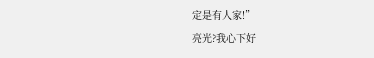定是有人家!”
亮光?我心下好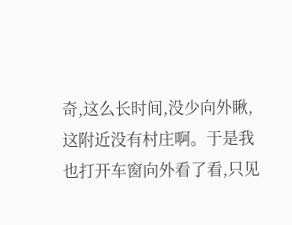奇,这么长时间,没少向外瞅,这附近没有村庄啊。于是我也打开车窗向外看了看,只见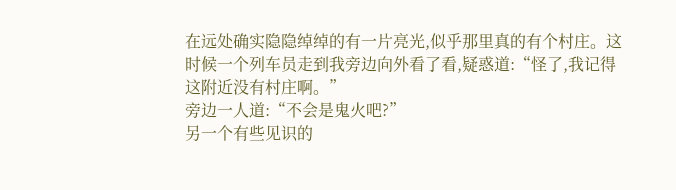在远处确实隐隐绰绰的有一片亮光,似乎那里真的有个村庄。这时候一个列车员走到我旁边向外看了看,疑惑道:“怪了,我记得这附近没有村庄啊。”
旁边一人道:“不会是鬼火吧?”
另一个有些见识的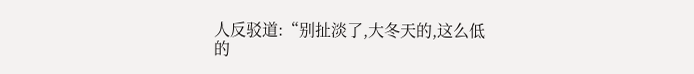人反驳道:“别扯淡了,大冬天的,这么低的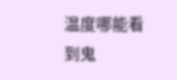温度哪能看到鬼